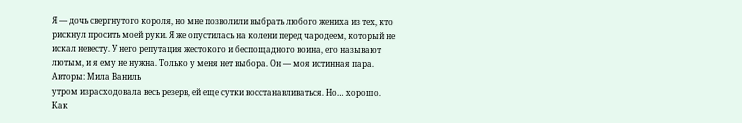Я — дочь свергнутого короля, но мне позволили выбрать любого жениха из тех, кто рискнул просить моей руки. Я же опустилась на колени перед чародеем, который не искал невесту. У него репутация жестокого и беспощадного воина, его называют лютым, и я ему не нужна. Только у меня нет выбора. Он — моя истинная пара.
Авторы: Мила Ваниль
утром израсходовала весь резерв, ей еще сутки восстанавливаться. Но… хорошо. Как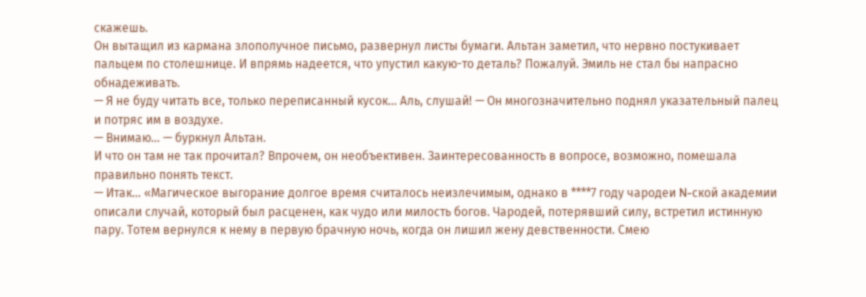скажешь.
Он вытащил из кармана злополучное письмо, развернул листы бумаги. Альтан заметил, что нервно постукивает пальцем по столешнице. И впрямь надеется, что упустил какую-то деталь? Пожалуй. Эмиль не стал бы напрасно обнадеживать.
— Я не буду читать все, только переписанный кусок… Аль, слушай! — Он многозначительно поднял указательный палец и потряс им в воздухе.
— Внимаю… — буркнул Альтан.
И что он там не так прочитал? Впрочем, он необъективен. Заинтересованность в вопросе, возможно, помешала правильно понять текст.
— Итак… «Магическое выгорание долгое время считалось неизлечимым, однако в ****7 году чародеи N-ской академии описали случай, который был расценен, как чудо или милость богов. Чародей, потерявший силу, встретил истинную пару. Тотем вернулся к нему в первую брачную ночь, когда он лишил жену девственности. Смею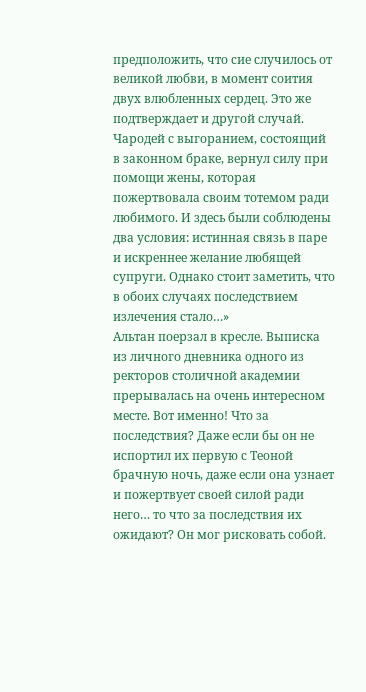предположить, что сие случилось от великой любви, в момент соития двух влюбленных сердец. Это же подтверждает и другой случай. Чародей с выгоранием, состоящий в законном браке, вернул силу при помощи жены, которая пожертвовала своим тотемом ради любимого. И здесь были соблюдены два условия: истинная связь в паре и искреннее желание любящей супруги. Однако стоит заметить, что в обоих случаях последствием излечения стало…»
Альтан поерзал в кресле. Выписка из личного дневника одного из ректоров столичной академии прерывалась на очень интересном месте. Вот именно! Что за последствия? Даже если бы он не испортил их первую с Теоной брачную ночь, даже если она узнает и пожертвует своей силой ради него… то что за последствия их ожидают? Он мог рисковать собой.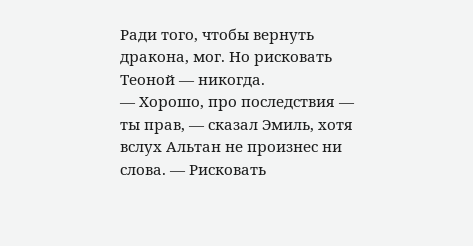Ради того, чтобы вернуть дракона, мог. Но рисковать Теоной — никогда.
— Хорошо, про последствия — ты прав, — сказал Эмиль, хотя вслух Альтан не произнес ни слова. — Рисковать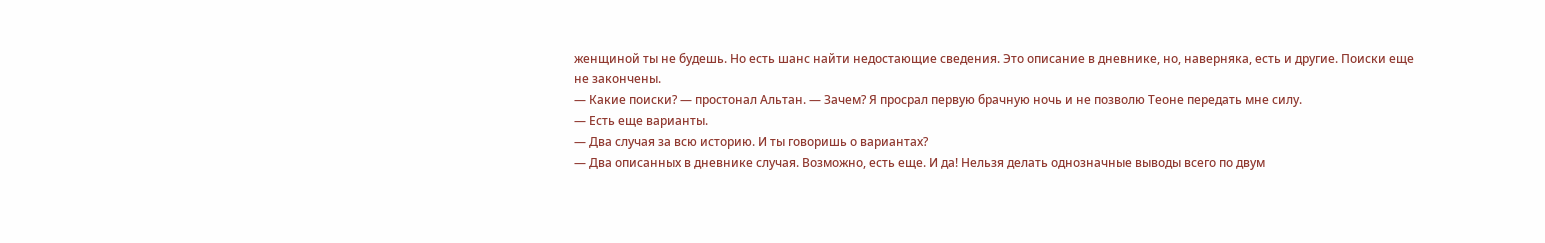женщиной ты не будешь. Но есть шанс найти недостающие сведения. Это описание в дневнике, но, наверняка, есть и другие. Поиски еще не закончены.
— Какие поиски? — простонал Альтан. — Зачем? Я просрал первую брачную ночь и не позволю Теоне передать мне силу.
— Есть еще варианты.
— Два случая за всю историю. И ты говоришь о вариантах?
— Два описанных в дневнике случая. Возможно, есть еще. И да! Нельзя делать однозначные выводы всего по двум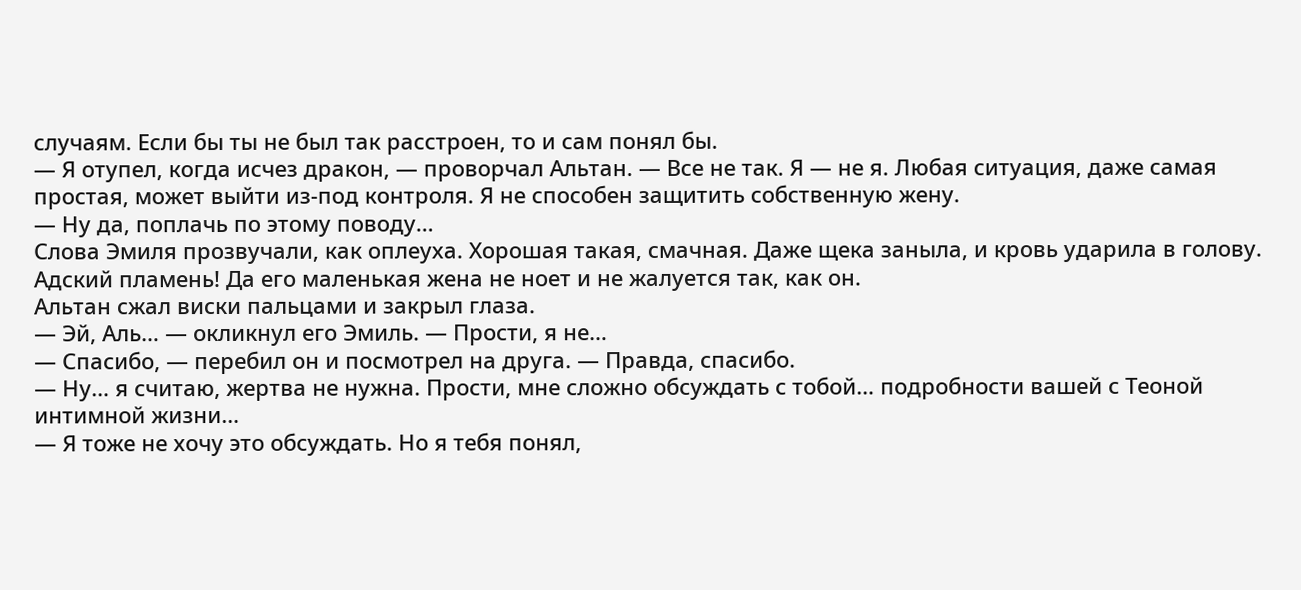случаям. Если бы ты не был так расстроен, то и сам понял бы.
— Я отупел, когда исчез дракон, — проворчал Альтан. — Все не так. Я — не я. Любая ситуация, даже самая простая, может выйти из-под контроля. Я не способен защитить собственную жену.
— Ну да, поплачь по этому поводу…
Слова Эмиля прозвучали, как оплеуха. Хорошая такая, смачная. Даже щека заныла, и кровь ударила в голову. Адский пламень! Да его маленькая жена не ноет и не жалуется так, как он.
Альтан сжал виски пальцами и закрыл глаза.
— Эй, Аль… — окликнул его Эмиль. — Прости, я не…
— Спасибо, — перебил он и посмотрел на друга. — Правда, спасибо.
— Ну… я считаю, жертва не нужна. Прости, мне сложно обсуждать с тобой… подробности вашей с Теоной интимной жизни…
— Я тоже не хочу это обсуждать. Но я тебя понял,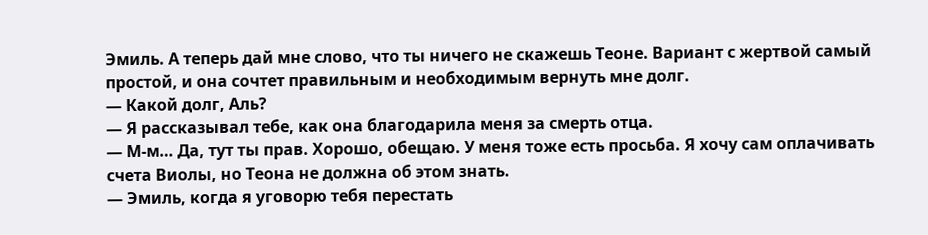Эмиль. А теперь дай мне слово, что ты ничего не скажешь Теоне. Вариант с жертвой самый простой, и она сочтет правильным и необходимым вернуть мне долг.
— Какой долг, Аль?
— Я рассказывал тебе, как она благодарила меня за смерть отца.
— М-м… Да, тут ты прав. Хорошо, обещаю. У меня тоже есть просьба. Я хочу сам оплачивать счета Виолы, но Теона не должна об этом знать.
— Эмиль, когда я уговорю тебя перестать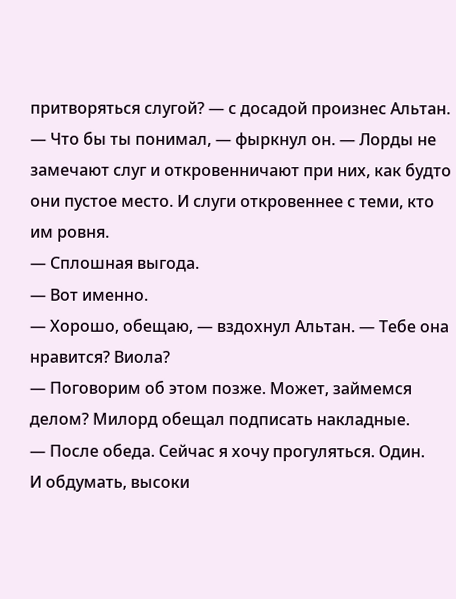притворяться слугой? — с досадой произнес Альтан.
— Что бы ты понимал, — фыркнул он. — Лорды не замечают слуг и откровенничают при них, как будто они пустое место. И слуги откровеннее с теми, кто им ровня.
— Сплошная выгода.
— Вот именно.
— Хорошо, обещаю, — вздохнул Альтан. — Тебе она нравится? Виола?
— Поговорим об этом позже. Может, займемся делом? Милорд обещал подписать накладные.
— После обеда. Сейчас я хочу прогуляться. Один.
И обдумать, высоки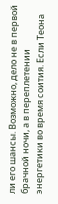ли его шансы. Возможно, дело не в первой брачной ночи, а в переплетении энергетики во время соития. Если Теона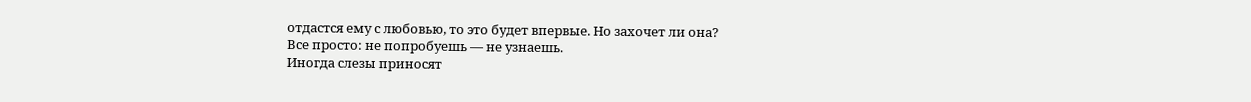отдастся ему с любовью, то это будет впервые. Но захочет ли она?
Все просто: не попробуешь — не узнаешь.
Иногда слезы приносят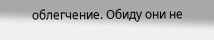облегчение. Обиду они не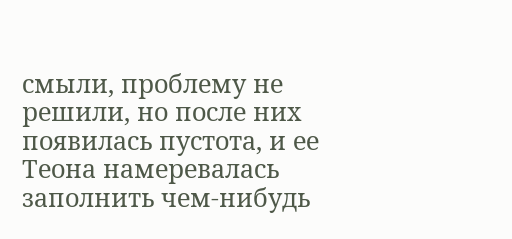смыли, проблему не решили, но после них появилась пустота, и ее Теона намеревалась заполнить чем-нибудь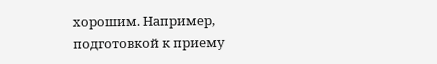хорошим. Например, подготовкой к приему